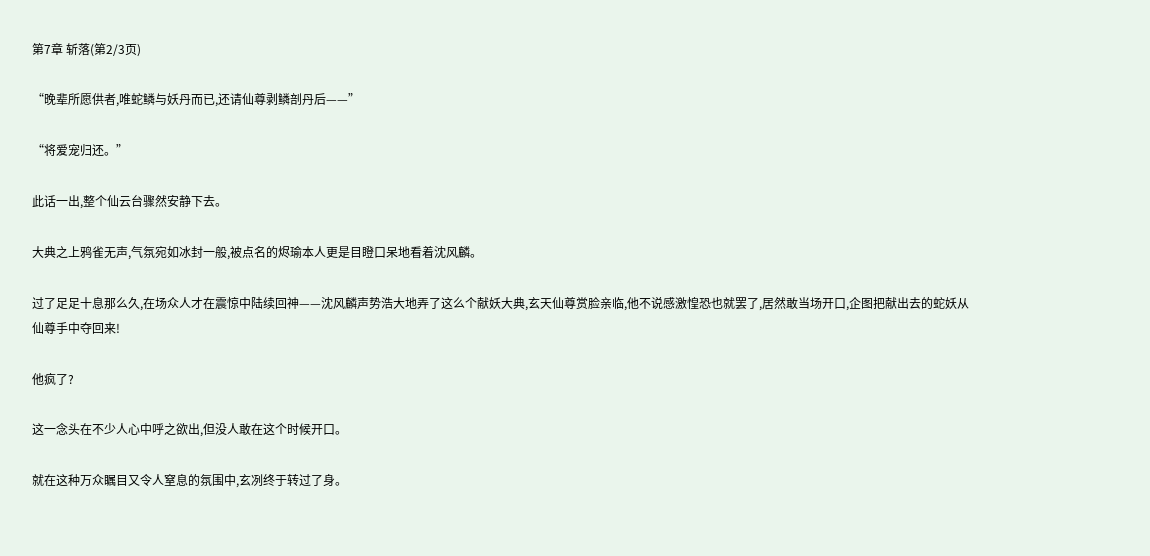第7章 斩落(第2/3页)

“晚辈所愿供者,唯蛇鳞与妖丹而已,还请仙尊剥鳞剖丹后——”

“将爱宠归还。”

此话一出,整个仙云台骤然安静下去。

大典之上鸦雀无声,气氛宛如冰封一般,被点名的烬瑜本人更是目瞪口呆地看着沈风麟。

过了足足十息那么久,在场众人才在震惊中陆续回神——沈风麟声势浩大地弄了这么个献妖大典,玄天仙尊赏脸亲临,他不说感激惶恐也就罢了,居然敢当场开口,企图把献出去的蛇妖从仙尊手中夺回来!

他疯了?

这一念头在不少人心中呼之欲出,但没人敢在这个时候开口。

就在这种万众瞩目又令人窒息的氛围中,玄冽终于转过了身。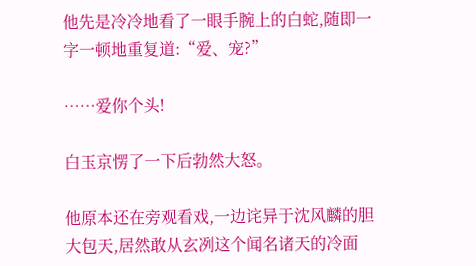他先是冷冷地看了一眼手腕上的白蛇,随即一字一顿地重复道:“爱、宠?”

……爱你个头!

白玉京愣了一下后勃然大怒。

他原本还在旁观看戏,一边诧异于沈风麟的胆大包天,居然敢从玄冽这个闻名诸天的冷面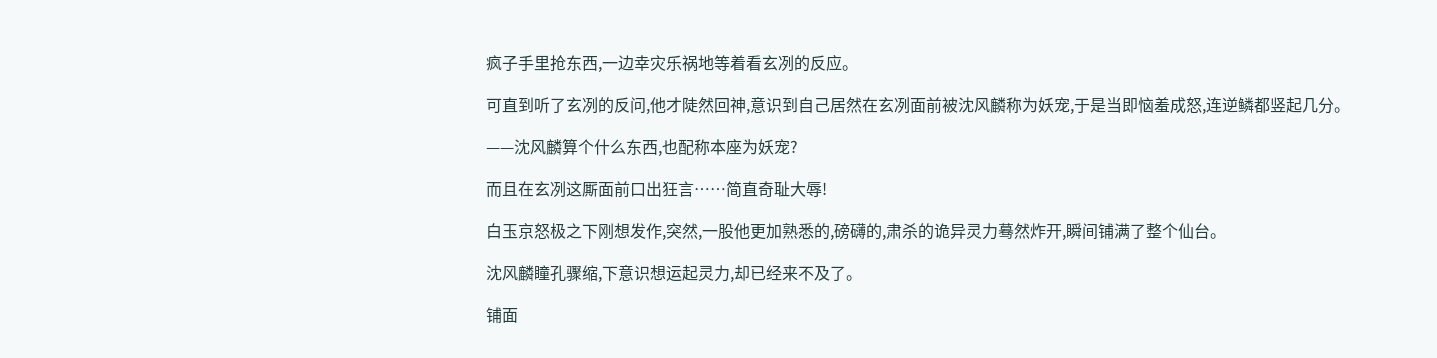疯子手里抢东西,一边幸灾乐祸地等着看玄冽的反应。

可直到听了玄冽的反问,他才陡然回神,意识到自己居然在玄冽面前被沈风麟称为妖宠,于是当即恼羞成怒,连逆鳞都竖起几分。

——沈风麟算个什么东西,也配称本座为妖宠?

而且在玄冽这厮面前口出狂言……简直奇耻大辱!

白玉京怒极之下刚想发作,突然,一股他更加熟悉的,磅礴的,肃杀的诡异灵力蓦然炸开,瞬间铺满了整个仙台。

沈风麟瞳孔骤缩,下意识想运起灵力,却已经来不及了。

铺面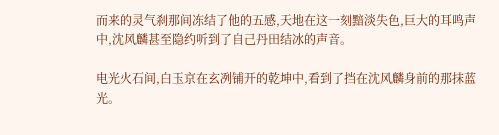而来的灵气刹那间冻结了他的五感,天地在这一刻黯淡失色,巨大的耳鸣声中,沈风麟甚至隐约听到了自己丹田结冰的声音。

电光火石间,白玉京在玄冽铺开的乾坤中,看到了挡在沈风麟身前的那抹蓝光。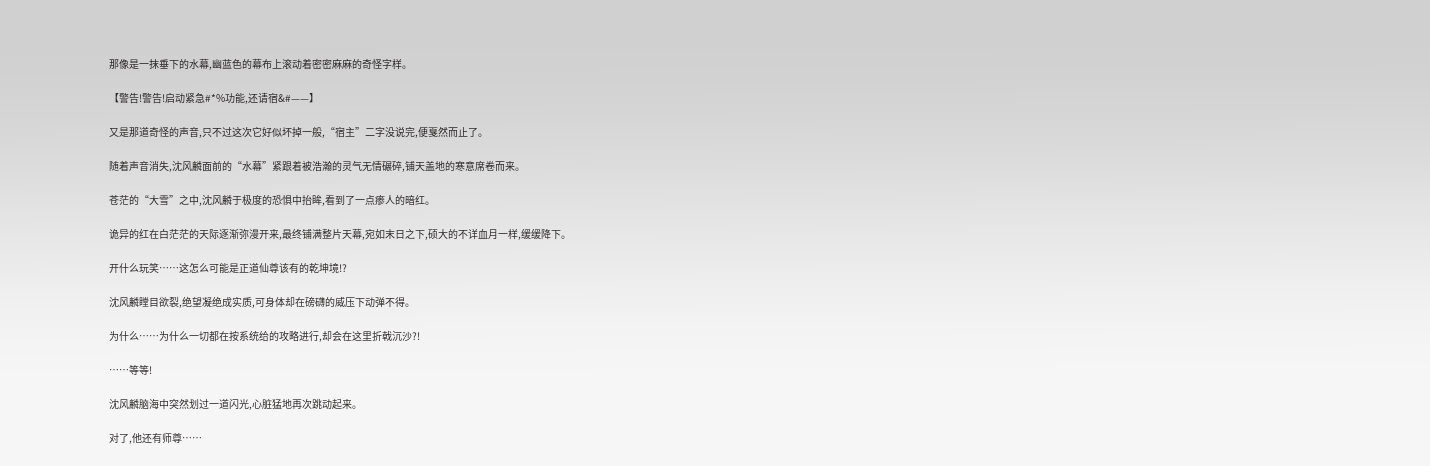那像是一抹垂下的水幕,幽蓝色的幕布上滚动着密密麻麻的奇怪字样。

【警告!警告!启动紧急#*%功能,还请宿&#——】

又是那道奇怪的声音,只不过这次它好似坏掉一般,“宿主”二字没说完,便戛然而止了。

随着声音消失,沈风麟面前的“水幕”紧跟着被浩瀚的灵气无情碾碎,铺天盖地的寒意席卷而来。

苍茫的“大雪”之中,沈风麟于极度的恐惧中抬眸,看到了一点瘆人的暗红。

诡异的红在白茫茫的天际逐渐弥漫开来,最终铺满整片天幕,宛如末日之下,硕大的不详血月一样,缓缓降下。

开什么玩笑……这怎么可能是正道仙尊该有的乾坤境!?

沈风麟瞠目欲裂,绝望凝绝成实质,可身体却在磅礴的威压下动弹不得。

为什么……为什么一切都在按系统给的攻略进行,却会在这里折戟沉沙?!

……等等!

沈风麟脑海中突然划过一道闪光,心脏猛地再次跳动起来。

对了,他还有师尊……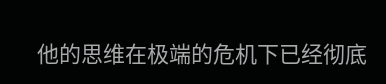他的思维在极端的危机下已经彻底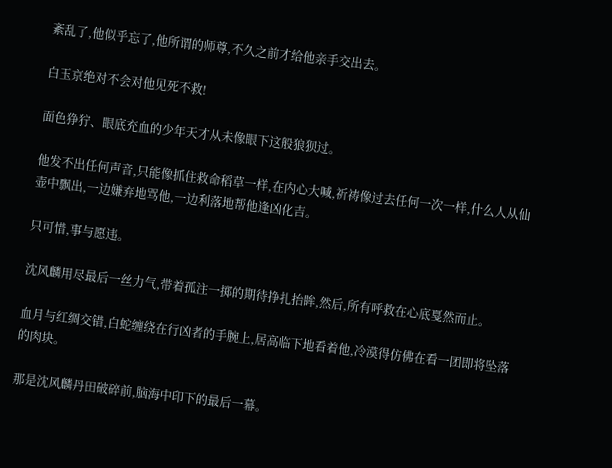紊乱了,他似乎忘了,他所谓的师尊,不久之前才给他亲手交出去。

白玉京绝对不会对他见死不救!

面色狰狞、眼底充血的少年天才从未像眼下这般狼狈过。

他发不出任何声音,只能像抓住救命稻草一样,在内心大喊,祈祷像过去任何一次一样,什么人从仙壶中飘出,一边嫌弃地骂他,一边利落地帮他逢凶化吉。

只可惜,事与愿违。

沈风麟用尽最后一丝力气,带着孤注一掷的期待挣扎抬眸,然后,所有呼救在心底戛然而止。

血月与红绸交错,白蛇缠绕在行凶者的手腕上,居高临下地看着他,冷漠得仿佛在看一团即将坠落的肉块。

那是沈风麟丹田破碎前,脑海中印下的最后一幕。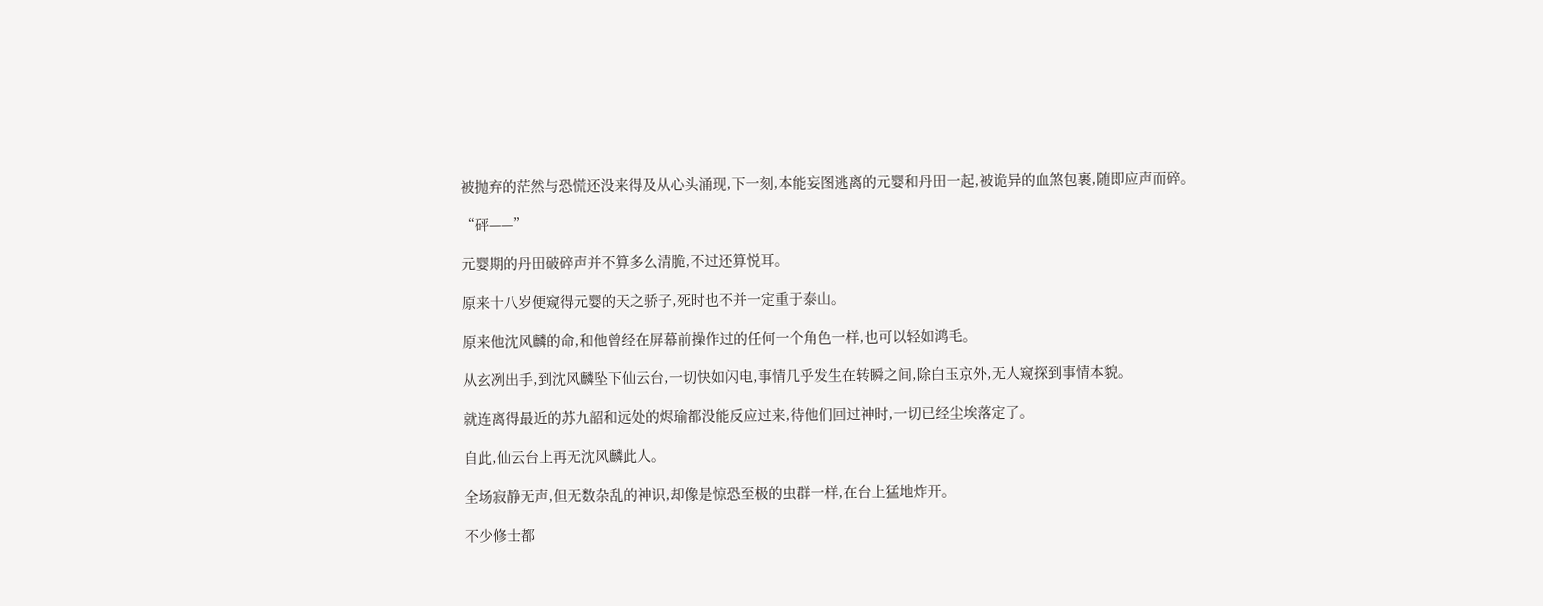被抛弃的茫然与恐慌还没来得及从心头涌现,下一刻,本能妄图逃离的元婴和丹田一起,被诡异的血煞包裹,随即应声而碎。

“砰——”

元婴期的丹田破碎声并不算多么清脆,不过还算悦耳。

原来十八岁便窥得元婴的天之骄子,死时也不并一定重于泰山。

原来他沈风麟的命,和他曾经在屏幕前操作过的任何一个角色一样,也可以轻如鸿毛。

从玄冽出手,到沈风麟坠下仙云台,一切快如闪电,事情几乎发生在转瞬之间,除白玉京外,无人窥探到事情本貌。

就连离得最近的苏九韶和远处的烬瑜都没能反应过来,待他们回过神时,一切已经尘埃落定了。

自此,仙云台上再无沈风麟此人。

全场寂静无声,但无数杂乱的神识,却像是惊恐至极的虫群一样,在台上猛地炸开。

不少修士都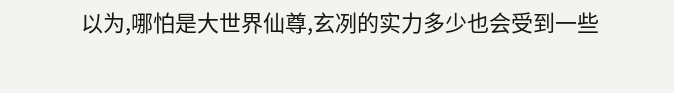以为,哪怕是大世界仙尊,玄冽的实力多少也会受到一些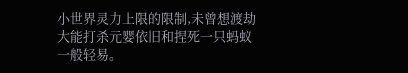小世界灵力上限的限制,未曾想渡劫大能打杀元婴依旧和捏死一只蚂蚁一般轻易。